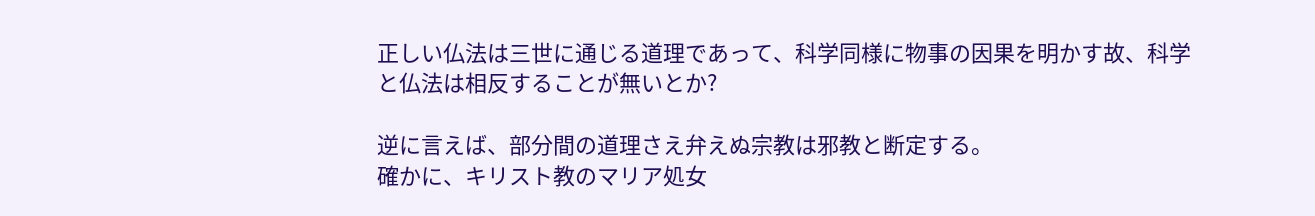正しい仏法は三世に通じる道理であって、科学同様に物事の因果を明かす故、科学と仏法は相反することが無いとか?

逆に言えば、部分間の道理さえ弁えぬ宗教は邪教と断定する。
確かに、キリスト教のマリア処女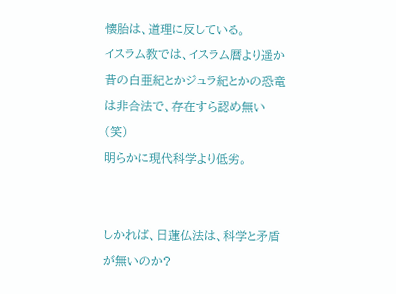懐胎は、道理に反している。
イスラム教では、イスラム暦より遥か昔の白亜紀とかジュラ紀とかの恐竜は非合法で、存在すら認め無い(笑)
明らかに現代科学より低劣。


しかれば、日蓮仏法は、科学と矛盾が無いのか?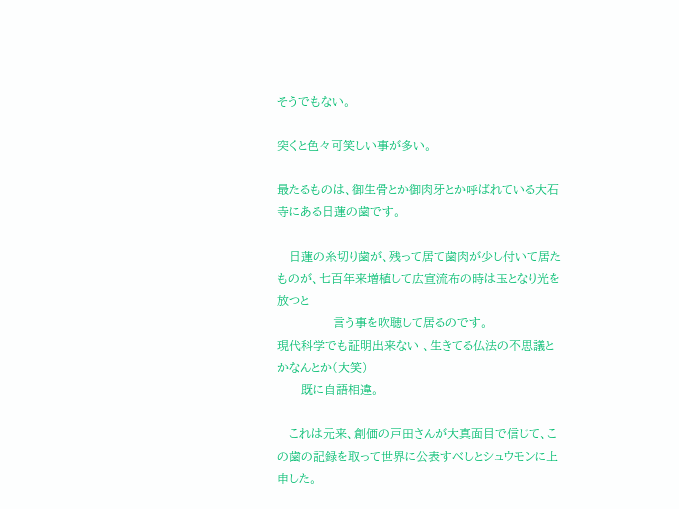そうでもない。

突くと色々可笑しい事が多い。

最たるものは、御生骨とか御肉牙とか呼ばれている大石寺にある日蓮の歯です。

   日蓮の糸切り歯が、残って居て歯肉が少し付いて居たものが、七百年来増植して広宣流布の時は玉となり光を放つと
              言う事を吹聴して居るのです。
現代科学でも証明出来ない 、生きてる仏法の不思議とかなんとか(大笑)
      既に自語相違。

   これは元来、創価の戸田さんが大真面目で信じて、この歯の記録を取って世界に公表すべしとシュウモンに上申した。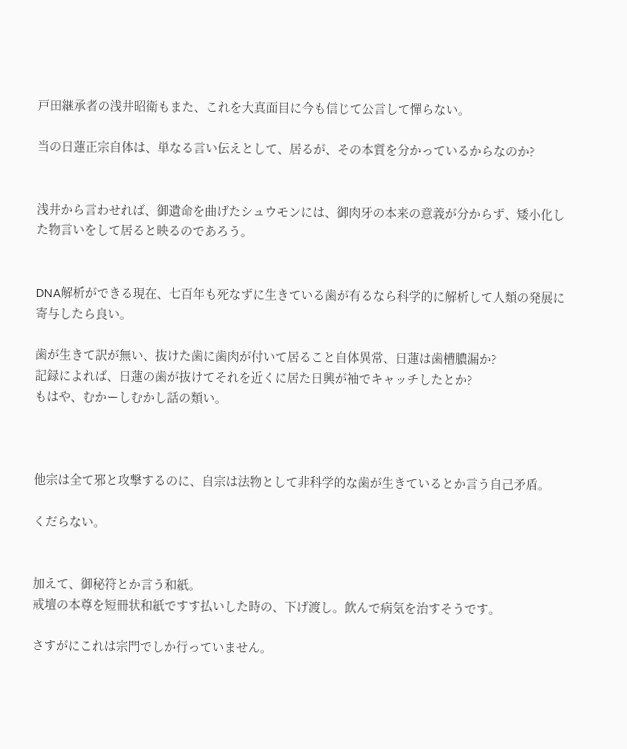戸田継承者の浅井昭衛もまた、これを大真面目に今も信じて公言して憚らない。

当の日蓮正宗自体は、単なる言い伝えとして、居るが、その本質を分かっているからなのか?


浅井から言わせれば、御遺命を曲げたシュウモンには、御肉牙の本来の意義が分からず、矮小化した物言いをして居ると映るのであろう。


DNA解析ができる現在、七百年も死なずに生きている歯が有るなら科学的に解析して人類の発展に寄与したら良い。

歯が生きて訳が無い、抜けた歯に歯肉が付いて居ること自体異常、日蓮は歯槽膿漏か?
記録によれば、日蓮の歯が抜けてそれを近くに居た日興が袖でキャッチしたとか?
もはや、むかーしむかし話の類い。



他宗は全て邪と攻撃するのに、自宗は法物として非科学的な歯が生きているとか言う自己矛盾。

くだらない。


加えて、御秘符とか言う和紙。
戒壇の本尊を短冊状和紙ですす払いした時の、下げ渡し。飲んで病気を治すそうです。

さすがにこれは宗門でしか行っていません。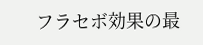フラセボ効果の最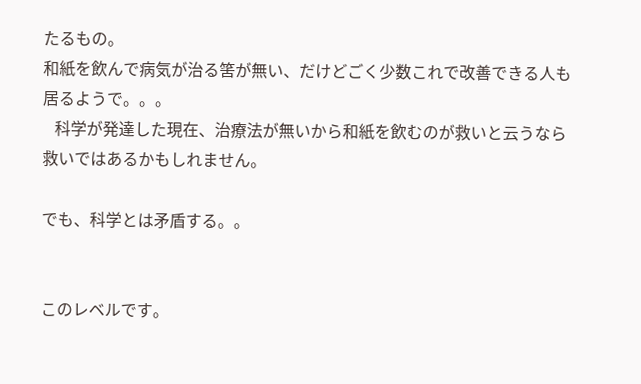たるもの。
和紙を飲んで病気が治る筈が無い、だけどごく少数これで改善できる人も居るようで。。。
   科学が発達した現在、治療法が無いから和紙を飲むのが救いと云うなら救いではあるかもしれません。

でも、科学とは矛盾する。。


このレベルです。